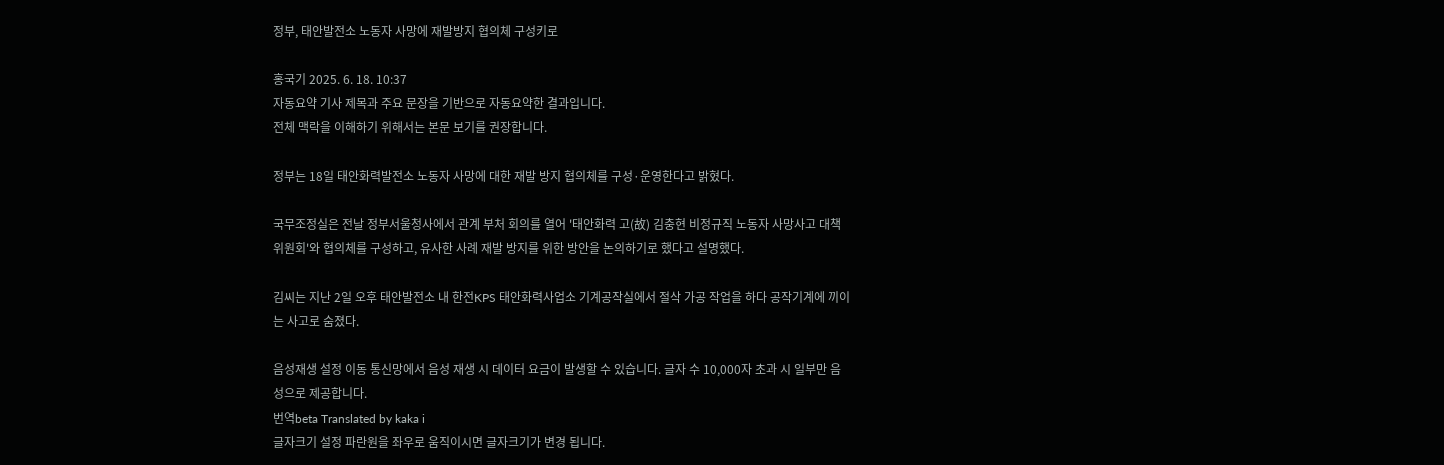정부, 태안발전소 노동자 사망에 재발방지 협의체 구성키로

홍국기 2025. 6. 18. 10:37
자동요약 기사 제목과 주요 문장을 기반으로 자동요약한 결과입니다.
전체 맥락을 이해하기 위해서는 본문 보기를 권장합니다.

정부는 18일 태안화력발전소 노동자 사망에 대한 재발 방지 협의체를 구성·운영한다고 밝혔다.

국무조정실은 전날 정부서울청사에서 관계 부처 회의를 열어 '태안화력 고(故) 김충현 비정규직 노동자 사망사고 대책위원회'와 협의체를 구성하고, 유사한 사례 재발 방지를 위한 방안을 논의하기로 했다고 설명했다.

김씨는 지난 2일 오후 태안발전소 내 한전KPS 태안화력사업소 기계공작실에서 절삭 가공 작업을 하다 공작기계에 끼이는 사고로 숨졌다.

음성재생 설정 이동 통신망에서 음성 재생 시 데이터 요금이 발생할 수 있습니다. 글자 수 10,000자 초과 시 일부만 음성으로 제공합니다.
번역beta Translated by kaka i
글자크기 설정 파란원을 좌우로 움직이시면 글자크기가 변경 됩니다.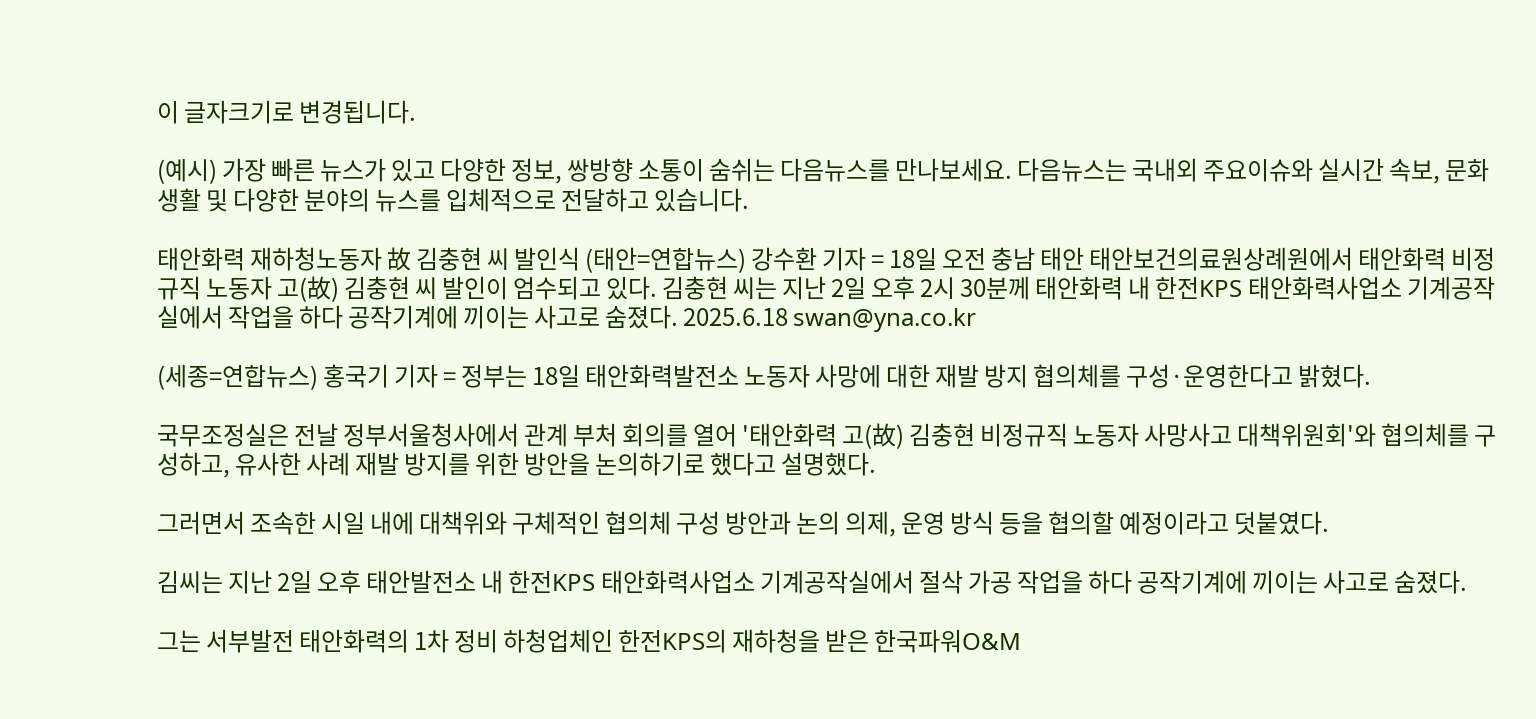이 글자크기로 변경됩니다.

(예시) 가장 빠른 뉴스가 있고 다양한 정보, 쌍방향 소통이 숨쉬는 다음뉴스를 만나보세요. 다음뉴스는 국내외 주요이슈와 실시간 속보, 문화생활 및 다양한 분야의 뉴스를 입체적으로 전달하고 있습니다.

태안화력 재하청노동자 故 김충현 씨 발인식 (태안=연합뉴스) 강수환 기자 = 18일 오전 충남 태안 태안보건의료원상례원에서 태안화력 비정규직 노동자 고(故) 김충현 씨 발인이 엄수되고 있다. 김충현 씨는 지난 2일 오후 2시 30분께 태안화력 내 한전KPS 태안화력사업소 기계공작실에서 작업을 하다 공작기계에 끼이는 사고로 숨졌다. 2025.6.18 swan@yna.co.kr

(세종=연합뉴스) 홍국기 기자 = 정부는 18일 태안화력발전소 노동자 사망에 대한 재발 방지 협의체를 구성·운영한다고 밝혔다.

국무조정실은 전날 정부서울청사에서 관계 부처 회의를 열어 '태안화력 고(故) 김충현 비정규직 노동자 사망사고 대책위원회'와 협의체를 구성하고, 유사한 사례 재발 방지를 위한 방안을 논의하기로 했다고 설명했다.

그러면서 조속한 시일 내에 대책위와 구체적인 협의체 구성 방안과 논의 의제, 운영 방식 등을 협의할 예정이라고 덧붙였다.

김씨는 지난 2일 오후 태안발전소 내 한전KPS 태안화력사업소 기계공작실에서 절삭 가공 작업을 하다 공작기계에 끼이는 사고로 숨졌다.

그는 서부발전 태안화력의 1차 정비 하청업체인 한전KPS의 재하청을 받은 한국파워O&M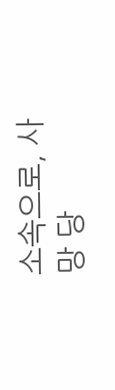소속으로, 사망 당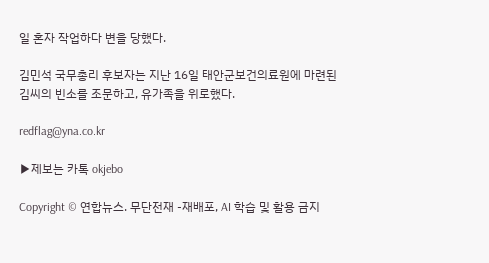일 혼자 작업하다 변을 당했다.

김민석 국무총리 후보자는 지난 16일 태안군보건의료원에 마련된 김씨의 빈소를 조문하고, 유가족을 위로했다.

redflag@yna.co.kr

▶제보는 카톡 okjebo

Copyright © 연합뉴스. 무단전재 -재배포, AI 학습 및 활용 금지